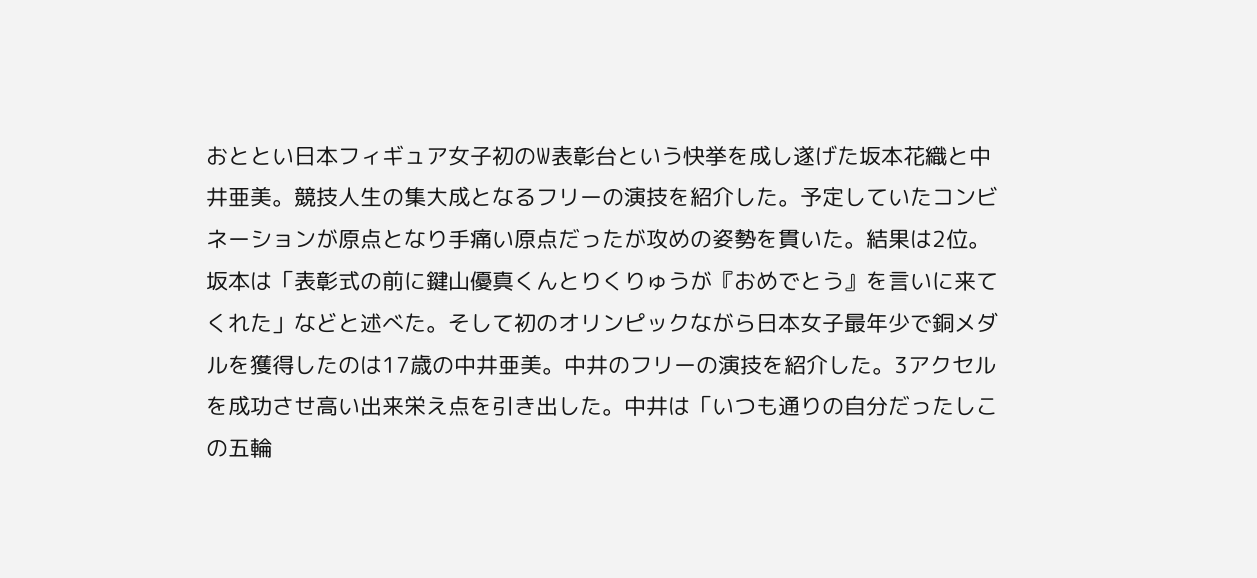おととい日本フィギュア女子初のW表彰台という快挙を成し遂げた坂本花織と中井亜美。競技人生の集大成となるフリーの演技を紹介した。予定していたコンビネーションが原点となり手痛い原点だったが攻めの姿勢を貫いた。結果は2位。坂本は「表彰式の前に鍵山優真くんとりくりゅうが『おめでとう』を言いに来てくれた」などと述べた。そして初のオリンピックながら日本女子最年少で銅メダルを獲得したのは17歳の中井亜美。中井のフリーの演技を紹介した。3アクセルを成功させ高い出来栄え点を引き出した。中井は「いつも通りの自分だったしこの五輪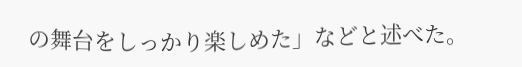の舞台をしっかり楽しめた」などと述べた。